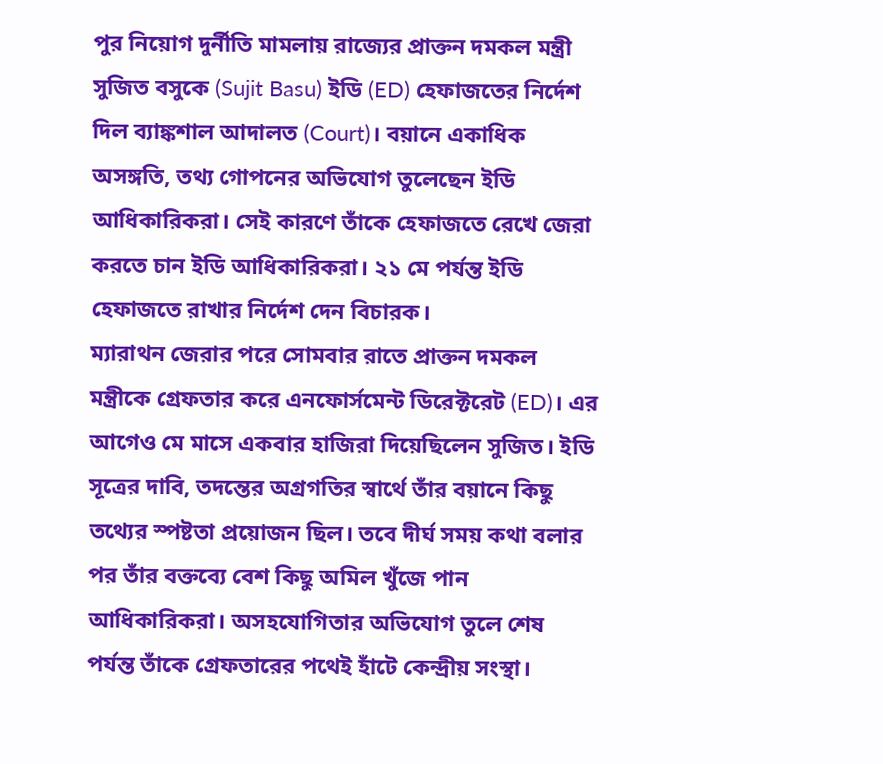পুর নিয়োগ দুর্নীতি মামলায় রাজ্যের প্রাক্তন দমকল মন্ত্রী সুজিত বসুকে (Sujit Basu) ইডি (ED) হেফাজতের নির্দেশ দিল ব্যাঙ্কশাল আদালত (Court)। বয়ানে একাধিক অসঙ্গতি, তথ্য গোপনের অভিযোগ তুলেছেন ইডি আধিকারিকরা। সেই কারণে তাঁকে হেফাজতে রেখে জেরা করতে চান ইডি আধিকারিকরা। ২১ মে পর্যন্ত ইডি হেফাজতে রাখার নির্দেশ দেন বিচারক।
ম্যারাথন জেরার পরে সোমবার রাতে প্রাক্তন দমকল মন্ত্রীকে গ্রেফতার করে এনফোর্সমেন্ট ডিরেক্টরেট (ED)। এর আগেও মে মাসে একবার হাজিরা দিয়েছিলেন সুজিত। ইডি সূত্রের দাবি, তদন্তের অগ্রগতির স্বার্থে তাঁর বয়ানে কিছু তথ্যের স্পষ্টতা প্রয়োজন ছিল। তবে দীর্ঘ সময় কথা বলার পর তাঁর বক্তব্যে বেশ কিছু অমিল খুঁজে পান আধিকারিকরা। অসহযোগিতার অভিযোগ তুলে শেষ পর্যন্ত তাঁকে গ্রেফতারের পথেই হাঁটে কেন্দ্রীয় সংস্থা।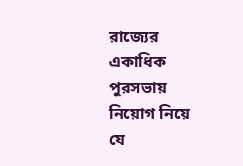রাজ্যের একাধিক পুরসভায় নিয়োগ নিয়ে যে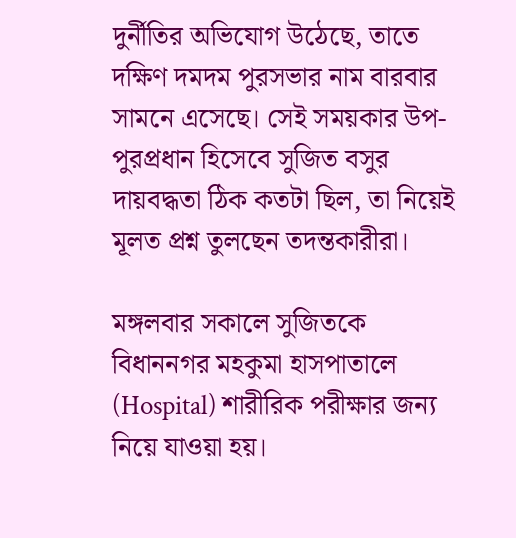দুর্নীতির অভিযোগ উঠেছে, তাতে দক্ষিণ দমদম পুরসভার নাম বারবার সামনে এসেছে। সেই সময়কার উপ-পুরপ্রধান হিসেবে সুজিত বসুর দায়বদ্ধতা ঠিক কতটা ছিল, তা নিয়েই মূলত প্রশ্ন তুলছেন তদন্তকারীরা।

মঙ্গলবার সকালে সুজিতকে বিধাননগর মহকুমা হাসপাতালে (Hospital) শারীরিক পরীক্ষার জন্য নিয়ে যাওয়া হয়।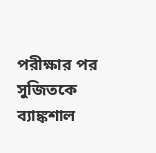পরীক্ষার পর সুজিতকে ব্যাঙ্কশাল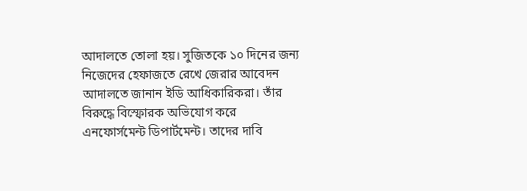আদালতে তোলা হয়। সুজিতকে ১০ দিনের জন্য নিজেদের হেফাজতে রেখে জেরার আবেদন আদালতে জানান ইডি আধিকারিকরা। তাঁর বিরুদ্ধে বিস্ফোরক অভিযোগ করে এনফোর্সমেন্ট ডিপার্টমেন্ট। তাদের দাবি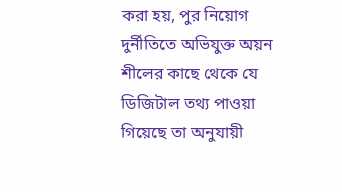করা হয়, পুর নিয়োগ দুর্নীতিতে অভিযুক্ত অয়ন শীলের কাছে থেকে যে ডিজিটাল তথ্য পাওয়া গিয়েছে তা অনুযায়ী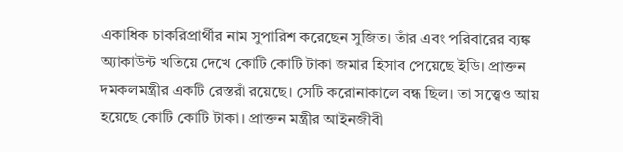একাধিক চাকরিপ্রার্থীর নাম সুপারিশ করেছেন সুজিত। তাঁর এবং পরিবারের ব্যঙ্ক অ্যাকাউন্ট খতিয়ে দেখে কোটি কোটি টাকা জমার হিসাব পেয়েছে ইডি। প্রাক্তন দমকলমন্ত্রীর একটি রেস্তরাঁ রয়েছে। সেটি করোনাকালে বন্ধ ছিল। তা সত্ত্বেও আয় হয়েছে কোটি কোটি টাকা। প্রাক্তন মন্ত্রীর আইনজীবী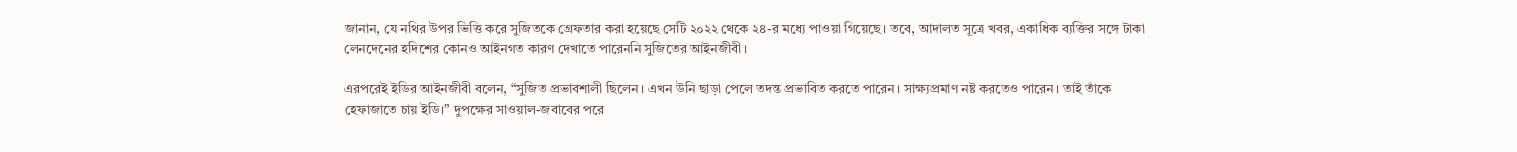জানান, যে নথির উপর ভিত্তি করে সুজিতকে গ্রেফতার করা হয়েছে সেটি ২০২২ থেকে ২৪-র মধ্যে পাওয়া গিয়েছে। তবে, আদালত সূত্রে খবর, একাধিক ব্যক্তির সঙ্গে টাকা লেনদেনের হদিশের কোনও আইনগত কারণ দেখাতে পারেননি সুজিতের আইনজীবী।

এরপরেই ইডির আইনজীবী বলেন, “সুজিত প্রভাবশালী ছিলেন। এখন উনি ছাড়া পেলে তদন্ত প্রভাবিত করতে পারেন। সাক্ষ্যপ্রমাণ নষ্ট করতেও পারেন। তাই তাঁকে হেফাজাতে চায় ইডি।” দুপক্ষের সাওয়াল-জবাবের পরে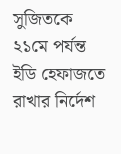সুজিতকে ২১মে পর্যন্ত ইডি হেফাজতে রাখার নির্দেশ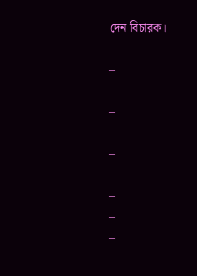দেন বিচারক।

–

–

–

–
–
–